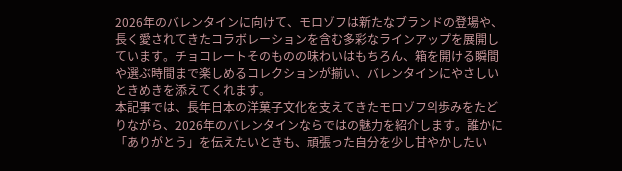2026年のバレンタインに向けて、モロゾフは新たなブランドの登場や、長く愛されてきたコラボレーションを含む多彩なラインアップを展開しています。チョコレートそのものの味わいはもちろん、箱を開ける瞬間や選ぶ時間まで楽しめるコレクションが揃い、バレンタインにやさしいときめきを添えてくれます。
本記事では、長年日本の洋菓子文化を支えてきたモロゾフ의歩みをたどりながら、2026年のバレンタインならではの魅力を紹介します。誰かに「ありがとう」を伝えたいときも、頑張った自分を少し甘やかしたい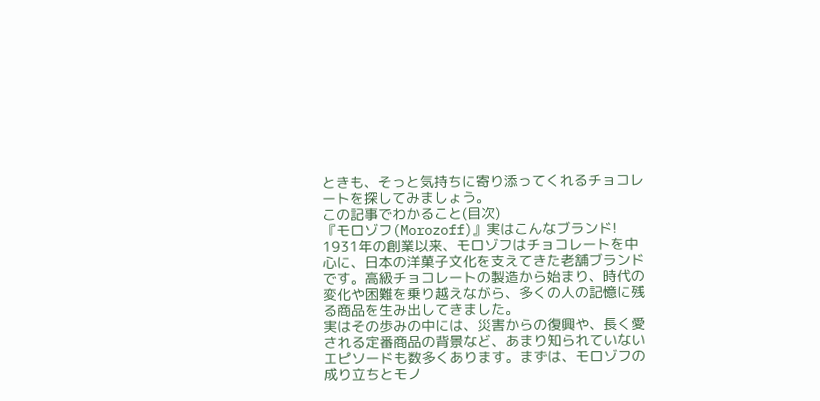ときも、そっと気持ちに寄り添ってくれるチョコレートを探してみましょう。
この記事でわかること(目次)
『モロゾフ(Morozoff)』実はこんなブランド!
1931年の創業以来、モロゾフはチョコレートを中心に、日本の洋菓子文化を支えてきた老舗ブランドです。高級チョコレートの製造から始まり、時代の変化や困難を乗り越えながら、多くの人の記憶に残る商品を生み出してきました。
実はその歩みの中には、災害からの復興や、長く愛される定番商品の背景など、あまり知られていないエピソードも数多くあります。まずは、モロゾフの成り立ちとモノ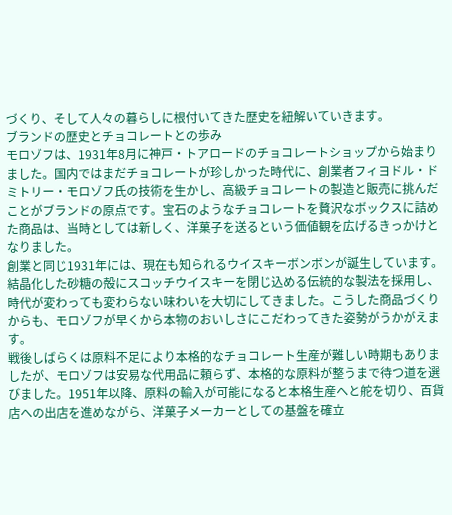づくり、そして人々の暮らしに根付いてきた歴史を紐解いていきます。
ブランドの歴史とチョコレートとの歩み
モロゾフは、1931年8月に神戸・トアロードのチョコレートショップから始まりました。国内ではまだチョコレートが珍しかった時代に、創業者フィヨドル・ドミトリー・モロゾフ氏の技術を生かし、高級チョコレートの製造と販売に挑んだことがブランドの原点です。宝石のようなチョコレートを贅沢なボックスに詰めた商品は、当時としては新しく、洋菓子を送るという価値観を広げるきっかけとなりました。
創業と同じ1931年には、現在も知られるウイスキーボンボンが誕生しています。結晶化した砂糖の殻にスコッチウイスキーを閉じ込める伝統的な製法を採用し、時代が変わっても変わらない味わいを大切にしてきました。こうした商品づくりからも、モロゾフが早くから本物のおいしさにこだわってきた姿勢がうかがえます。
戦後しばらくは原料不足により本格的なチョコレート生産が難しい時期もありましたが、モロゾフは安易な代用品に頼らず、本格的な原料が整うまで待つ道を選びました。1951年以降、原料の輸入が可能になると本格生産へと舵を切り、百貨店への出店を進めながら、洋菓子メーカーとしての基盤を確立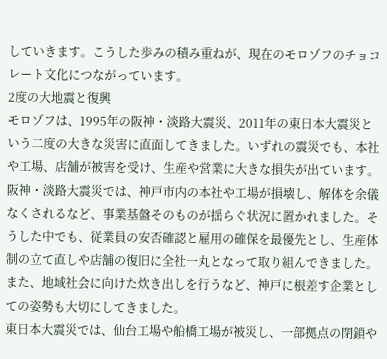していきます。こうした歩みの積み重ねが、現在のモロゾフのチョコレート文化につながっています。
2度の大地震と復興
モロゾフは、1995年の阪神・淡路大震災、2011年の東日本大震災という二度の大きな災害に直面してきました。いずれの震災でも、本社や工場、店舗が被害を受け、生産や営業に大きな損失が出ています。
阪神・淡路大震災では、神戸市内の本社や工場が損壊し、解体を余儀なくされるなど、事業基盤そのものが揺らぐ状況に置かれました。そうした中でも、従業員の安否確認と雇用の確保を最優先とし、生産体制の立て直しや店舗の復旧に全社一丸となって取り組んできました。また、地域社会に向けた炊き出しを行うなど、神戸に根差す企業としての姿勢も大切にしてきました。
東日本大震災では、仙台工場や船橋工場が被災し、一部拠点の閉鎖や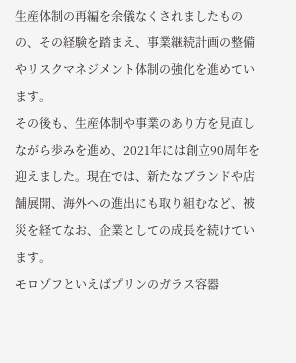生産体制の再編を余儀なくされましたものの、その経験を踏まえ、事業継続計画の整備やリスクマネジメント体制の強化を進めています。
その後も、生産体制や事業のあり方を見直しながら歩みを進め、2021年には創立90周年を迎えました。現在では、新たなブランドや店舗展開、海外への進出にも取り組むなど、被災を経てなお、企業としての成長を続けています。
モロゾフといえばプリンのガラス容器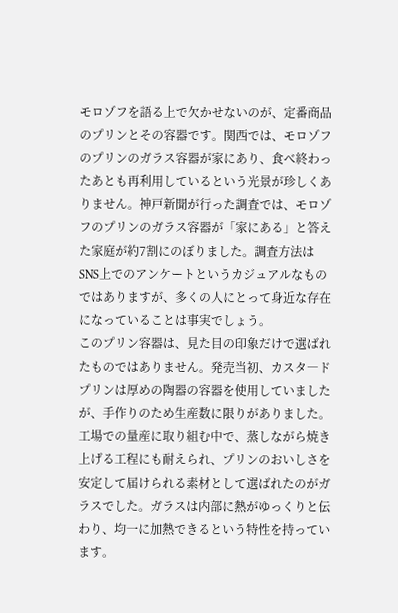モロゾフを語る上で欠かせないのが、定番商品のプリンとその容器です。関西では、モロゾフのプリンのガラス容器が家にあり、食べ終わったあとも再利用しているという光景が珍しくありません。神戸新聞が行った調査では、モロゾフのプリンのガラス容器が「家にある」と答えた家庭が約7割にのぼりました。調査方法はSNS上でのアンケートというカジュアルなものではありますが、多くの人にとって身近な存在になっていることは事実でしょう。
このプリン容器は、見た目の印象だけで選ばれたものではありません。発売当初、カスタ―ドプリンは厚めの陶器の容器を使用していましたが、手作りのため生産数に限りがありました。工場での量産に取り組む中で、蒸しながら焼き上げる工程にも耐えられ、プリンのおいしさを安定して届けられる素材として選ばれたのがガラスでした。ガラスは内部に熱がゆっくりと伝わり、均一に加熱できるという特性を持っています。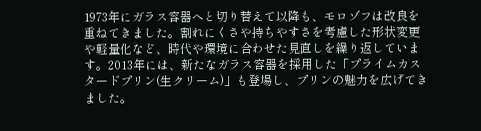1973年にガラス容器へと切り替えて以降も、モロゾフは改良を重ねてきました。割れにくさや持ちやすさを考慮した形状変更や軽量化など、時代や環境に合わせた見直しを繰り返しています。2013年には、新たなガラス容器を採用した「プライムカスタードプリン(生クリーム)」も登場し、プリンの魅力を広げてきました。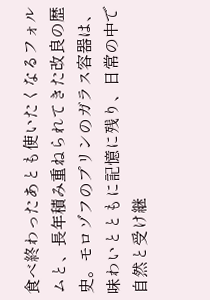食べ終わったあとも使いたくなるフォルムと、長年積み重ねられてきた改良の歴史。モロゾフのプリンのガラス容器は、味わいとともに記憶に残り、日常の中で自然と受け継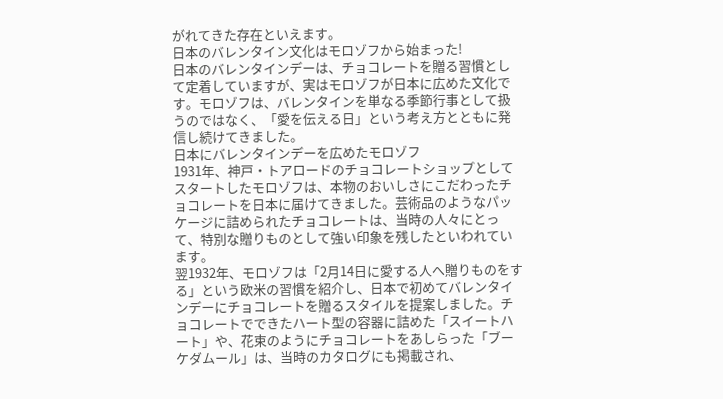がれてきた存在といえます。
日本のバレンタイン文化はモロゾフから始まった!
日本のバレンタインデーは、チョコレートを贈る習慣として定着していますが、実はモロゾフが日本に広めた文化です。モロゾフは、バレンタインを単なる季節行事として扱うのではなく、「愛を伝える日」という考え方とともに発信し続けてきました。
日本にバレンタインデーを広めたモロゾフ
1931年、神戸・トアロードのチョコレートショップとしてスタートしたモロゾフは、本物のおいしさにこだわったチョコレートを日本に届けてきました。芸術品のようなパッケージに詰められたチョコレートは、当時の人々にとって、特別な贈りものとして強い印象を残したといわれています。
翌1932年、モロゾフは「2月14日に愛する人へ贈りものをする」という欧米の習慣を紹介し、日本で初めてバレンタインデーにチョコレートを贈るスタイルを提案しました。チョコレートでできたハート型の容器に詰めた「スイートハート」や、花束のようにチョコレートをあしらった「ブーケダムール」は、当時のカタログにも掲載され、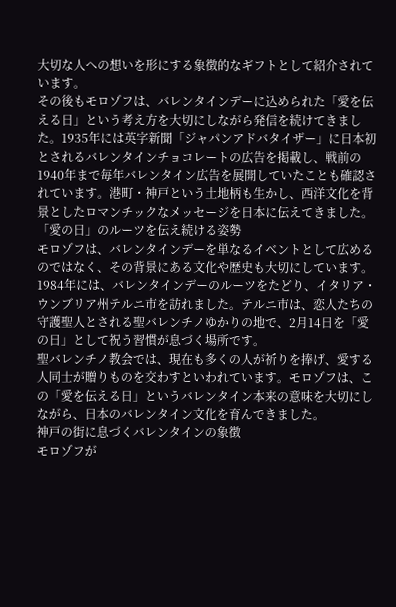大切な人への想いを形にする象徴的なギフトとして紹介されています。
その後もモロゾフは、バレンタインデーに込められた「愛を伝える日」という考え方を大切にしながら発信を続けてきました。1935年には英字新聞「ジャパンアドバタイザー」に日本初とされるバレンタインチョコレートの広告を掲載し、戦前の1940年まで毎年バレンタイン広告を展開していたことも確認されています。港町・神戸という土地柄も生かし、西洋文化を背景としたロマンチックなメッセージを日本に伝えてきました。
「愛の日」のルーツを伝え続ける姿勢
モロゾフは、バレンタインデーを単なるイベントとして広めるのではなく、その背景にある文化や歴史も大切にしています。1984年には、バレンタインデーのルーツをたどり、イタリア・ウンブリア州テルニ市を訪れました。テルニ市は、恋人たちの守護聖人とされる聖バレンチノゆかりの地で、2月14日を「愛の日」として祝う習慣が息づく場所です。
聖バレンチノ教会では、現在も多くの人が祈りを捧げ、愛する人同士が贈りものを交わすといわれています。モロゾフは、この「愛を伝える日」というバレンタイン本来の意味を大切にしながら、日本のバレンタイン文化を育んできました。
神戸の街に息づくバレンタインの象徴
モロゾフが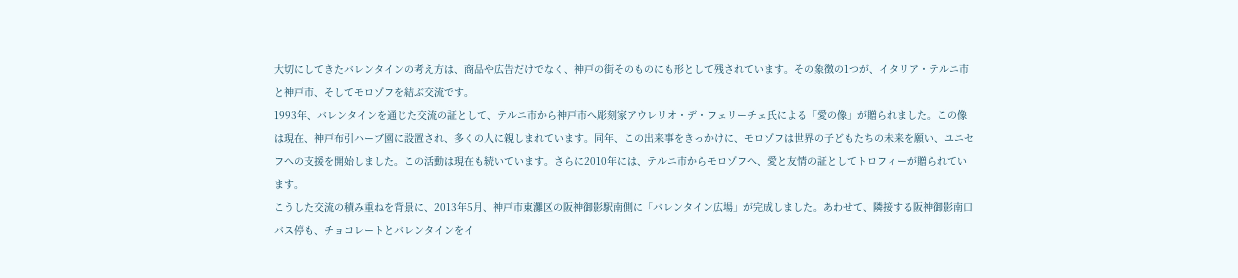大切にしてきたバレンタインの考え方は、商品や広告だけでなく、神戸の街そのものにも形として残されています。その象徴の1つが、イタリア・テルニ市と神戸市、そしてモロゾフを結ぶ交流です。
1993年、バレンタインを通じた交流の証として、テルニ市から神戸市へ彫刻家アウレリオ・デ・フェリーチェ氏による「愛の像」が贈られました。この像は現在、神戸布引ハーブ園に設置され、多くの人に親しまれています。同年、この出来事をきっかけに、モロゾフは世界の子どもたちの未来を願い、ユニセフへの支援を開始しました。この活動は現在も続いています。さらに2010年には、テルニ市からモロゾフへ、愛と友情の証としてトロフィーが贈られています。
こうした交流の積み重ねを背景に、2013年5月、神戸市東灘区の阪神御影駅南側に「バレンタイン広場」が完成しました。あわせて、隣接する阪神御影南口バス停も、チョコレートとバレンタインをイ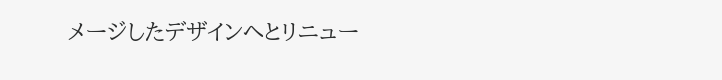メージしたデザインへとリニュー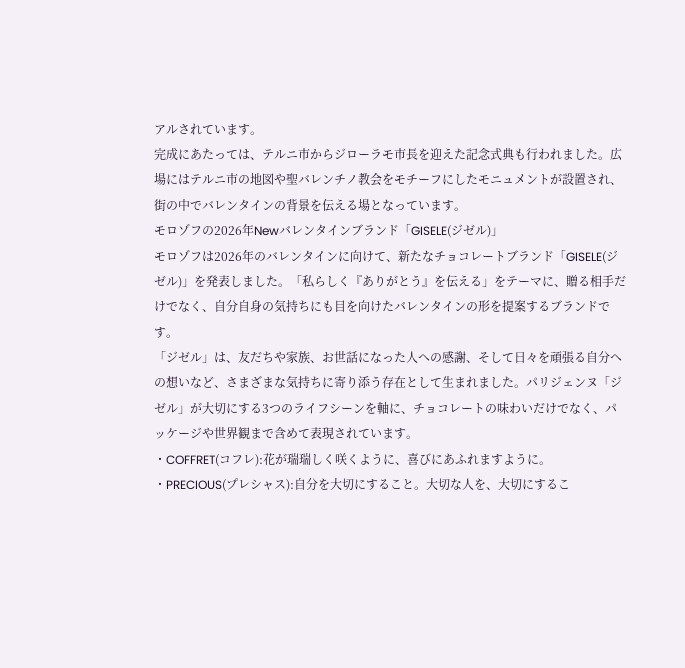アルされています。
完成にあたっては、テルニ市からジローラモ市長を迎えた記念式典も行われました。広場にはテルニ市の地図や聖バレンチノ教会をモチーフにしたモニュメントが設置され、街の中でバレンタインの背景を伝える場となっています。
モロゾフの2026年Newバレンタインブランド「GISELE(ジゼル)」
モロゾフは2026年のバレンタインに向けて、新たなチョコレートブランド「GISELE(ジゼル)」を発表しました。「私らしく『ありがとう』を伝える」をテーマに、贈る相手だけでなく、自分自身の気持ちにも目を向けたバレンタインの形を提案するブランドです。
「ジゼル」は、友だちや家族、お世話になった人への感謝、そして日々を頑張る自分への想いなど、さまざまな気持ちに寄り添う存在として生まれました。パリジェンヌ「ジゼル」が大切にする3つのライフシーンを軸に、チョコレートの味わいだけでなく、パッケージや世界観まで含めて表現されています。
・COFFRET(コフレ):花が瑞瑞しく咲くように、喜びにあふれますように。 ・PRECIOUS(プレシャス):自分を大切にすること。大切な人を、大切にするこ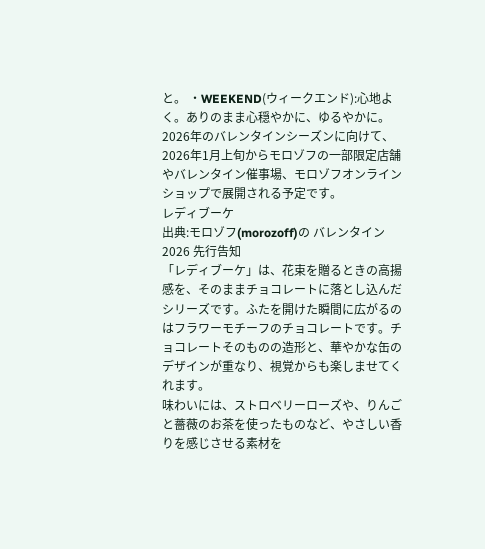と。 ・WEEKEND(ウィークエンド):心地よく。ありのまま心穏やかに、ゆるやかに。
2026年のバレンタインシーズンに向けて、2026年1月上旬からモロゾフの一部限定店舗やバレンタイン催事場、モロゾフオンラインショップで展開される予定です。
レディブーケ
出典:モロゾフ(morozoff)の バレンタイン2026 先行告知
「レディブーケ」は、花束を贈るときの高揚感を、そのままチョコレートに落とし込んだシリーズです。ふたを開けた瞬間に広がるのはフラワーモチーフのチョコレートです。チョコレートそのものの造形と、華やかな缶のデザインが重なり、視覚からも楽しませてくれます。
味わいには、ストロベリーローズや、りんごと薔薇のお茶を使ったものなど、やさしい香りを感じさせる素材を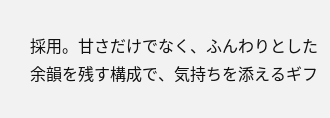採用。甘さだけでなく、ふんわりとした余韻を残す構成で、気持ちを添えるギフ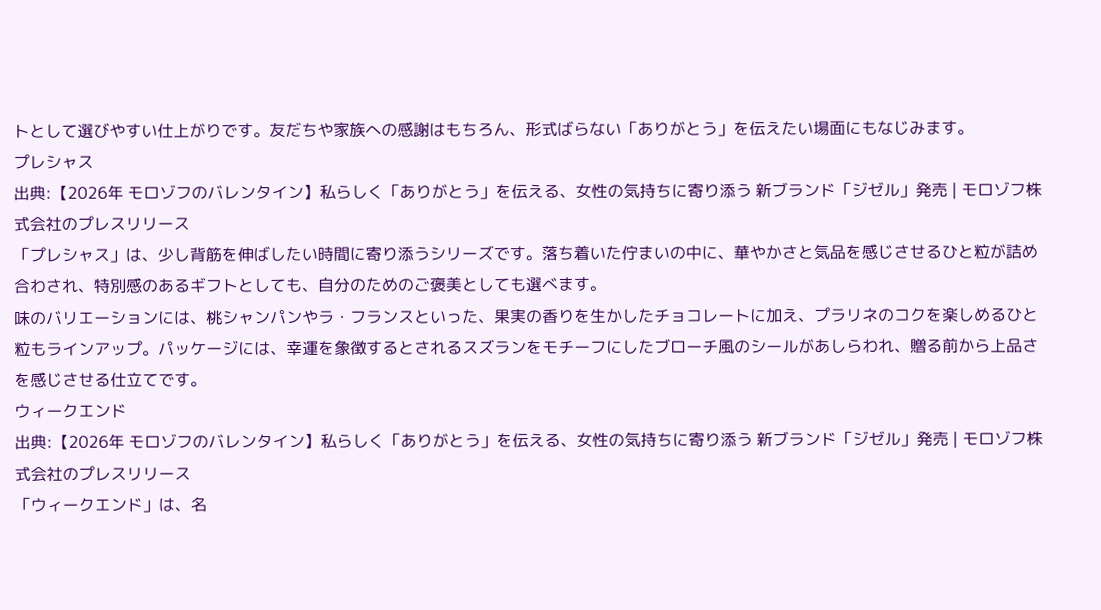トとして選びやすい仕上がりです。友だちや家族への感謝はもちろん、形式ばらない「ありがとう」を伝えたい場面にもなじみます。
プレシャス
出典:【2026年 モロゾフのバレンタイン】私らしく「ありがとう」を伝える、女性の気持ちに寄り添う 新ブランド「ジゼル」発売 | モロゾフ株式会社のプレスリリース
「プレシャス」は、少し背筋を伸ばしたい時間に寄り添うシリーズです。落ち着いた佇まいの中に、華やかさと気品を感じさせるひと粒が詰め合わされ、特別感のあるギフトとしても、自分のためのご褒美としても選べます。
味のバリエーションには、桃シャンパンやラ・フランスといった、果実の香りを生かしたチョコレートに加え、プラリネのコクを楽しめるひと粒もラインアップ。パッケージには、幸運を象徴するとされるスズランをモチーフにしたブローチ風のシールがあしらわれ、贈る前から上品さを感じさせる仕立てです。
ウィークエンド
出典:【2026年 モロゾフのバレンタイン】私らしく「ありがとう」を伝える、女性の気持ちに寄り添う 新ブランド「ジゼル」発売 | モロゾフ株式会社のプレスリリース
「ウィークエンド」は、名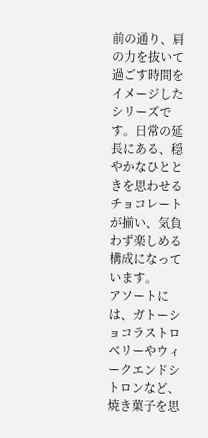前の通り、肩の力を抜いて過ごす時間をイメージしたシリーズです。日常の延長にある、穏やかなひとときを思わせるチョコレートが揃い、気負わず楽しめる構成になっています。
アソートには、ガトーショコラストロベリーやウィークエンドシトロンなど、焼き菓子を思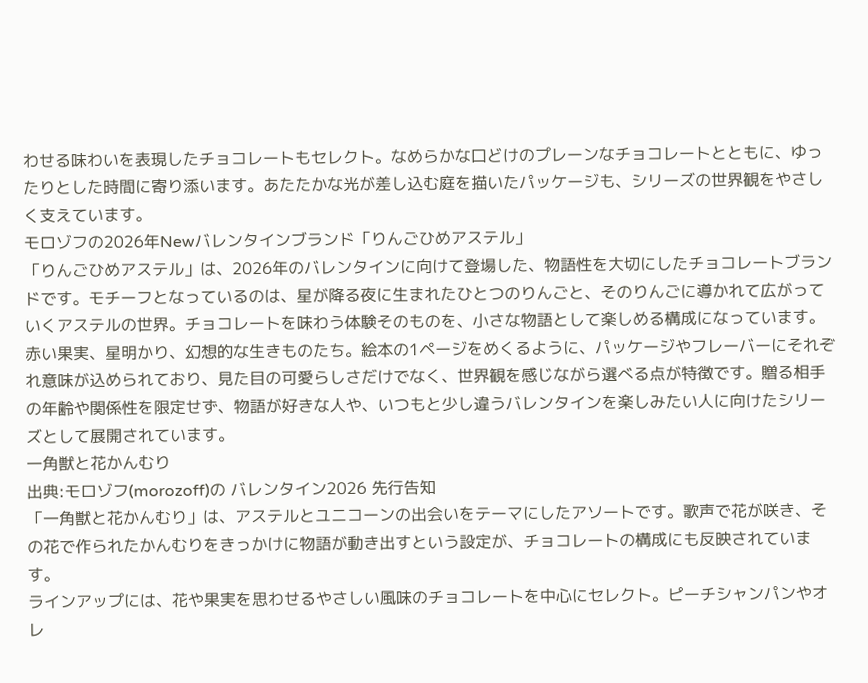わせる味わいを表現したチョコレートもセレクト。なめらかな口どけのプレーンなチョコレートとともに、ゆったりとした時間に寄り添います。あたたかな光が差し込む庭を描いたパッケージも、シリーズの世界観をやさしく支えています。
モロゾフの2026年Newバレンタインブランド「りんごひめアステル」
「りんごひめアステル」は、2026年のバレンタインに向けて登場した、物語性を大切にしたチョコレートブランドです。モチーフとなっているのは、星が降る夜に生まれたひとつのりんごと、そのりんごに導かれて広がっていくアステルの世界。チョコレートを味わう体験そのものを、小さな物語として楽しめる構成になっています。
赤い果実、星明かり、幻想的な生きものたち。絵本の1ページをめくるように、パッケージやフレーバーにそれぞれ意味が込められており、見た目の可愛らしさだけでなく、世界観を感じながら選べる点が特徴です。贈る相手の年齢や関係性を限定せず、物語が好きな人や、いつもと少し違うバレンタインを楽しみたい人に向けたシリーズとして展開されています。
一角獣と花かんむり
出典:モロゾフ(morozoff)の バレンタイン2026 先行告知
「一角獣と花かんむり」は、アステルとユニコーンの出会いをテーマにしたアソートです。歌声で花が咲き、その花で作られたかんむりをきっかけに物語が動き出すという設定が、チョコレートの構成にも反映されています。
ラインアップには、花や果実を思わせるやさしい風味のチョコレートを中心にセレクト。ピーチシャンパンやオレ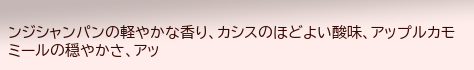ンジシャンパンの軽やかな香り、カシスのほどよい酸味、アップルカモミールの穏やかさ、アッ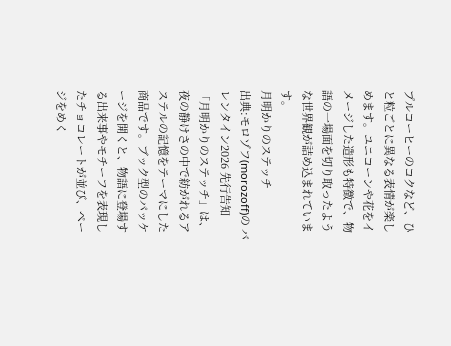プルコーヒーのコクなど、ひと粒ごとに異なる表情が楽しめます。ユニコーンや花をイメージした造形も特徴で、物語の一場面を切り取ったような世界観が詰め込まれています。
月明かりのステッチ
出典:モロゾフ(morozoff)の バレンタイン2026 先行告知
「月明かりのステッチ」は、夜の静けさの中で紡がれるアステルの記憶をテーマにした商品です。ブック型のパッケージを開くと、物語に登場する出来事やモチーフを表現したチョコレートが並び、ページをめく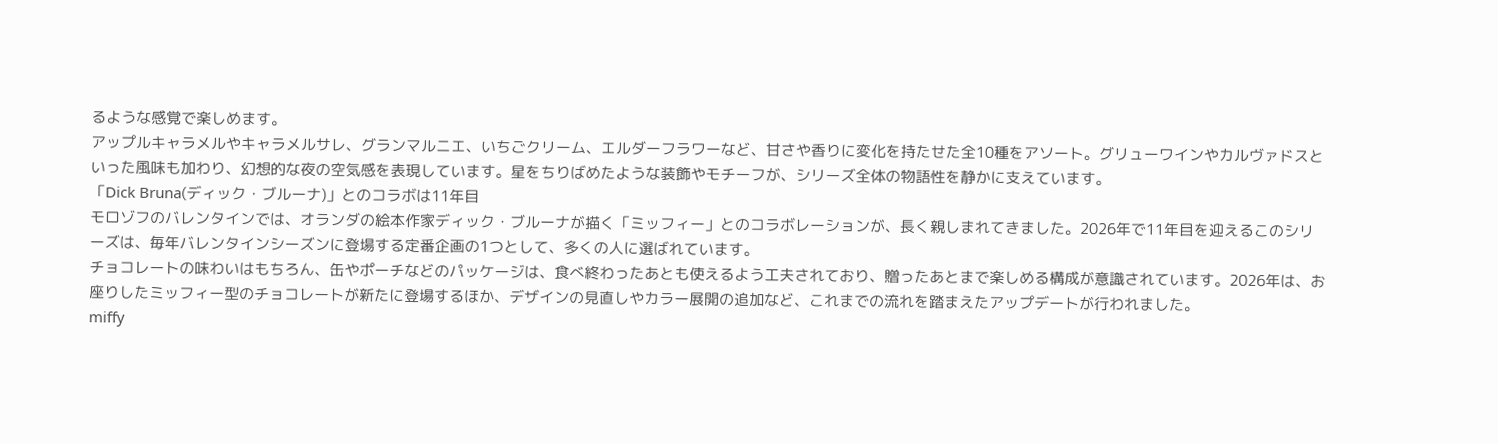るような感覚で楽しめます。
アップルキャラメルやキャラメルサレ、グランマルニエ、いちごクリーム、エルダーフラワーなど、甘さや香りに変化を持たせた全10種をアソート。グリューワインやカルヴァドスといった風味も加わり、幻想的な夜の空気感を表現しています。星をちりばめたような装飾やモチーフが、シリーズ全体の物語性を静かに支えています。
「Dick Bruna(ディック・ブルーナ)」とのコラボは11年目
モロゾフのバレンタインでは、オランダの絵本作家ディック・ブルーナが描く「ミッフィー」とのコラボレーションが、長く親しまれてきました。2026年で11年目を迎えるこのシリーズは、毎年バレンタインシーズンに登場する定番企画の1つとして、多くの人に選ばれています。
チョコレートの味わいはもちろん、缶やポーチなどのパッケージは、食べ終わったあとも使えるよう工夫されており、贈ったあとまで楽しめる構成が意識されています。2026年は、お座りしたミッフィー型のチョコレートが新たに登場するほか、デザインの見直しやカラー展開の追加など、これまでの流れを踏まえたアップデートが行われました。
miffy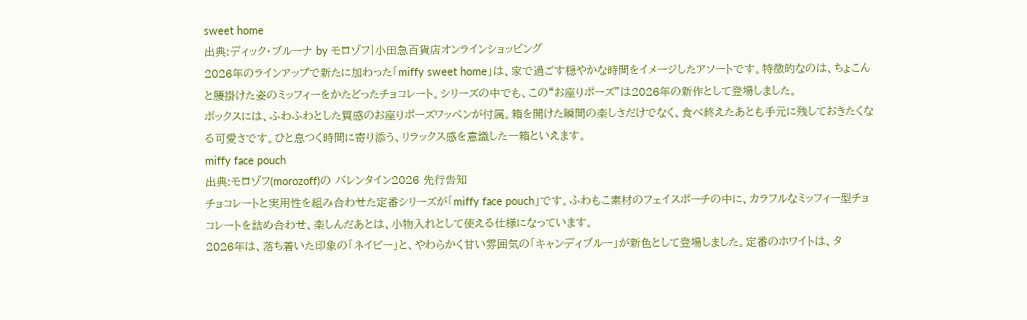sweet home
出典:ディック・ブルーナ by モロゾフ|小田急百貨店オンラインショッピング
2026年のラインアップで新たに加わった「miffy sweet home」は、家で過ごす穏やかな時間をイメージしたアソートです。特徴的なのは、ちょこんと腰掛けた姿のミッフィーをかたどったチョコレート。シリーズの中でも、この“お座りポーズ”は2026年の新作として登場しました。
ボックスには、ふわふわとした質感のお座りポーズワッペンが付属。箱を開けた瞬間の楽しさだけでなく、食べ終えたあとも手元に残しておきたくなる可愛さです。ひと息つく時間に寄り添う、リラックス感を意識した一箱といえます。
miffy face pouch
出典:モロゾフ(morozoff)の バレンタイン2026 先行告知
チョコレートと実用性を組み合わせた定番シリーズが「miffy face pouch」です。ふわもこ素材のフェイスポーチの中に、カラフルなミッフィー型チョコレートを詰め合わせ、楽しんだあとは、小物入れとして使える仕様になっています。
2026年は、落ち着いた印象の「ネイビー」と、やわらかく甘い雰囲気の「キャンディブルー」が新色として登場しました。定番のホワイトは、タ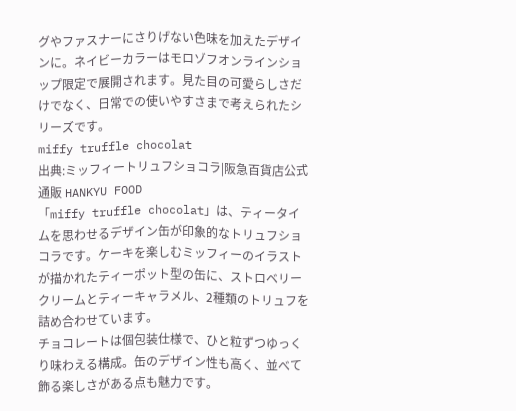グやファスナーにさりげない色味を加えたデザインに。ネイビーカラーはモロゾフオンラインショップ限定で展開されます。見た目の可愛らしさだけでなく、日常での使いやすさまで考えられたシリーズです。
miffy truffle chocolat
出典:ミッフィートリュフショコラ|阪急百貨店公式通販 HANKYU FOOD
「miffy truffle chocolat」は、ティータイムを思わせるデザイン缶が印象的なトリュフショコラです。ケーキを楽しむミッフィーのイラストが描かれたティーポット型の缶に、ストロベリークリームとティーキャラメル、2種類のトリュフを詰め合わせています。
チョコレートは個包装仕様で、ひと粒ずつゆっくり味わえる構成。缶のデザイン性も高く、並べて飾る楽しさがある点も魅力です。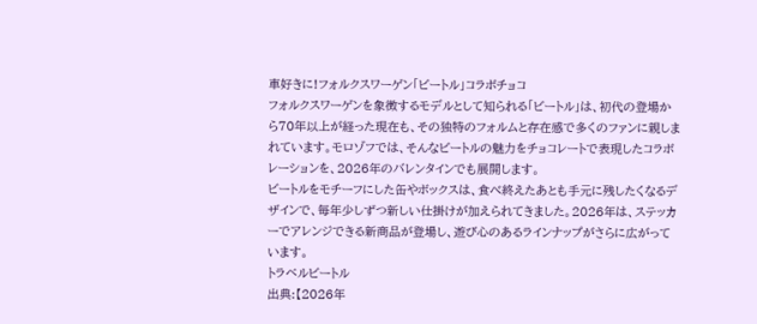車好きに!フォルクスワーゲン「ビートル」コラボチョコ
フォルクスワーゲンを象徴するモデルとして知られる「ビートル」は、初代の登場から70年以上が経った現在も、その独特のフォルムと存在感で多くのファンに親しまれています。モロゾフでは、そんなビートルの魅力をチョコレートで表現したコラボレーションを、2026年のバレンタインでも展開します。
ビートルをモチーフにした缶やボックスは、食べ終えたあとも手元に残したくなるデザインで、毎年少しずつ新しい仕掛けが加えられてきました。2026年は、ステッカーでアレンジできる新商品が登場し、遊び心のあるラインナップがさらに広がっています。
トラベルビートル
出典:【2026年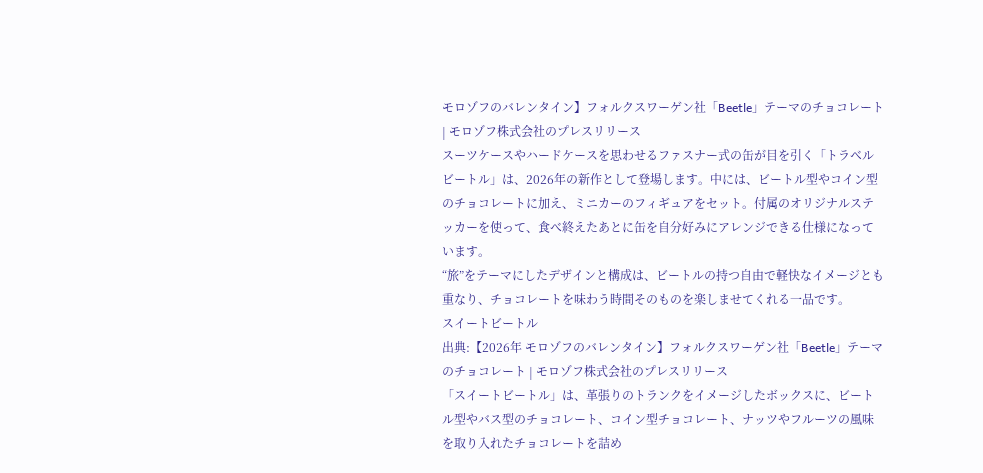モロゾフのバレンタイン】フォルクスワーゲン社「Beetle」テーマのチョコレート | モロゾフ株式会社のプレスリリース
スーツケースやハードケースを思わせるファスナー式の缶が目を引く「トラベルビートル」は、2026年の新作として登場します。中には、ビートル型やコイン型のチョコレートに加え、ミニカーのフィギュアをセット。付属のオリジナルステッカーを使って、食べ終えたあとに缶を自分好みにアレンジできる仕様になっています。
“旅”をテーマにしたデザインと構成は、ビートルの持つ自由で軽快なイメージとも重なり、チョコレートを味わう時間そのものを楽しませてくれる一品です。
スイートビートル
出典:【2026年 モロゾフのバレンタイン】フォルクスワーゲン社「Beetle」テーマのチョコレート | モロゾフ株式会社のプレスリリース
「スイートビートル」は、革張りのトランクをイメージしたボックスに、ビートル型やバス型のチョコレート、コイン型チョコレート、ナッツやフルーツの風味を取り入れたチョコレートを詰め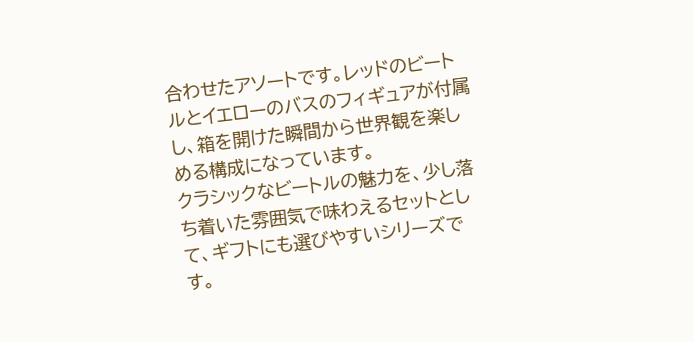合わせたアソートです。レッドのビートルとイエローのバスのフィギュアが付属し、箱を開けた瞬間から世界観を楽しめる構成になっています。
クラシックなビートルの魅力を、少し落ち着いた雰囲気で味わえるセットとして、ギフトにも選びやすいシリーズです。